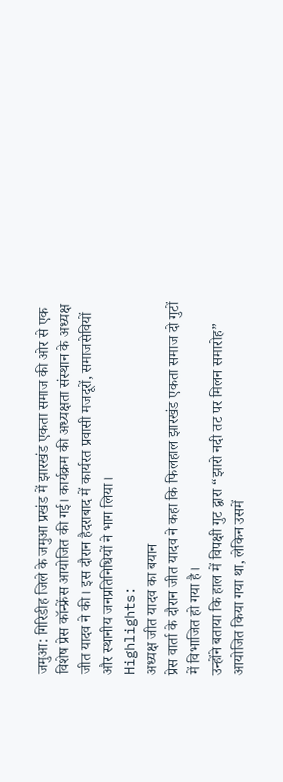जमुआ: गिरिडीह जिले के जमुआ प्रखंड में झारखंड एकता समाज की ओर से एक विशेष प्रेस कॉन्फ्रेंस आयोजित की गई। कार्यक्रम की अध्यक्षता संस्थान के अध्यक्ष जीत यादव ने की। इस दौरान हैदराबाद में कार्यरत प्रवासी मजदूरों, समाजसेवियों और स्थानीय जनप्रतिनिधियों ने भाग लिया।
Highlights:
अध्यक्ष जीत यादव का बयान
प्रेस वार्ता के दौरान जीत यादव ने कहा कि फिलहाल झारखंड एकता समाज दो गुटों में विभाजित हो गया है।
उन्होंने बताया कि हाल में विपक्षी गुट द्वारा “झारो नदी तट पर मिलन समारोह” आयोजित किया गया था, लेकिन उसमें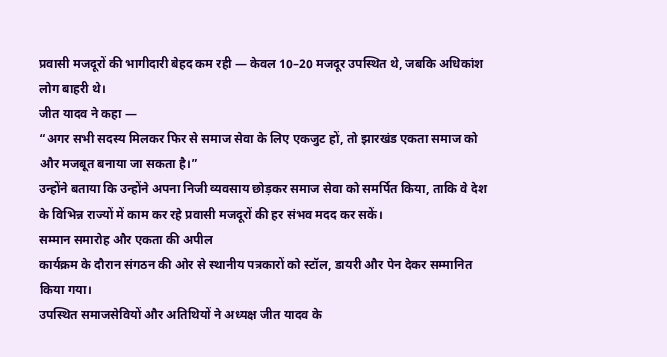प्रवासी मजदूरों की भागीदारी बेहद कम रही — केवल 10–20 मजदूर उपस्थित थे, जबकि अधिकांश लोग बाहरी थे।
जीत यादव ने कहा —
“अगर सभी सदस्य मिलकर फिर से समाज सेवा के लिए एकजुट हों, तो झारखंड एकता समाज को और मजबूत बनाया जा सकता है।”
उन्होंने बताया कि उन्होंने अपना निजी व्यवसाय छोड़कर समाज सेवा को समर्पित किया, ताकि वे देश के विभिन्न राज्यों में काम कर रहे प्रवासी मजदूरों की हर संभव मदद कर सकें।
सम्मान समारोह और एकता की अपील
कार्यक्रम के दौरान संगठन की ओर से स्थानीय पत्रकारों को स्टॉल, डायरी और पेन देकर सम्मानित किया गया।
उपस्थित समाजसेवियों और अतिथियों ने अध्यक्ष जीत यादव के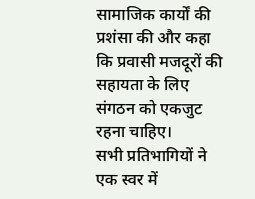सामाजिक कार्यों की प्रशंसा की और कहा कि प्रवासी मजदूरों की सहायता के लिए संगठन को एकजुट रहना चाहिए।
सभी प्रतिभागियों ने एक स्वर में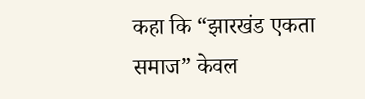कहा कि “झारखंड एकता समाज” केवल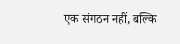एक संगठन नहीं, बल्कि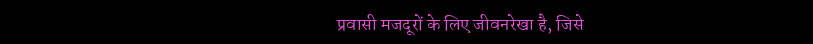प्रवासी मजदूरों के लिए जीवनरेखा है, जिसे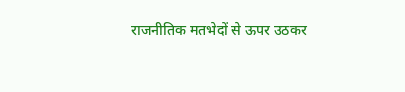राजनीतिक मतभेदों से ऊपर उठकर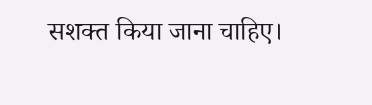सशक्त किया जाना चाहिए।